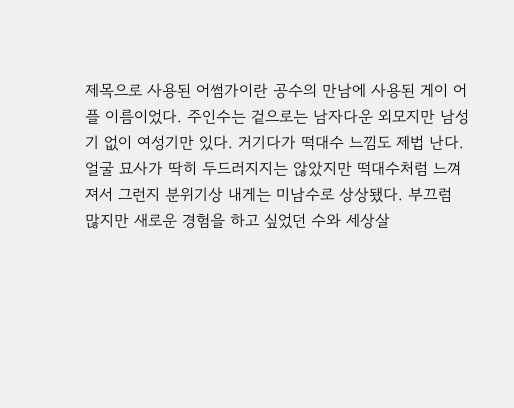제목으로 사용된 어썸가이란 공수의 만남에 사용된 게이 어플 이름이었다. 주인수는 겉으로는 남자다운 외모지만 남성기 없이 여성기만 있다. 거기다가 떡대수 느낌도 제법 난다. 얼굴 묘사가 딱히 두드러지지는 않았지만 떡대수처럼 느껴져서 그런지 분위기상 내게는 미남수로 상상됐다. 부끄럼 많지만 새로운 경험을 하고 싶었던 수와 세상살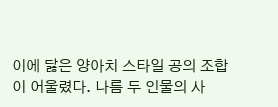이에 닳은 양아치 스타일 공의 조합이 어울렸다. 나름 두 인물의 사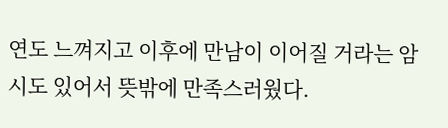연도 느껴지고 이후에 만남이 이어질 거라는 암시도 있어서 뜻밖에 만족스러웠다.